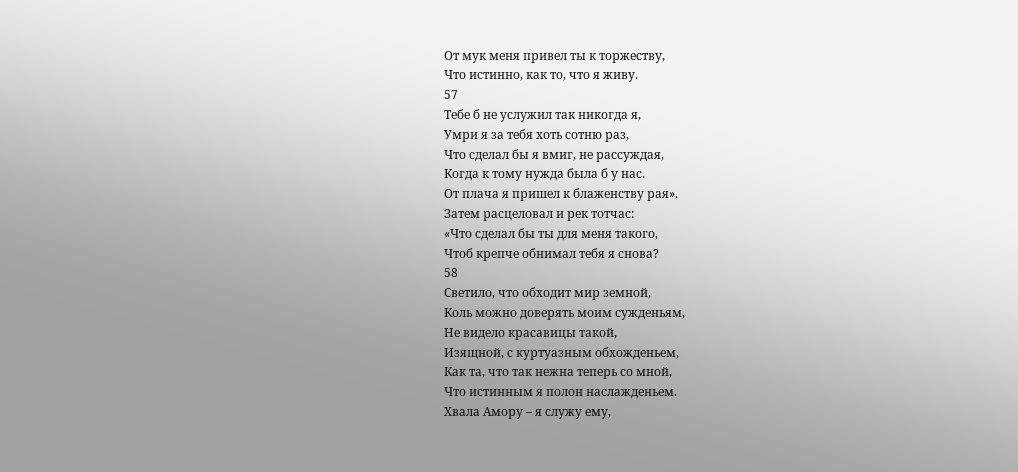От мук меня привел ты к торжеству,
Что истинно, как то, что я живу.
57
Тебе б не услужил так никогда я,
Умри я за тебя хоть сотню раз,
Что сделал бы я вмиг, не рассуждая,
Когда к тому нужда была б у нас.
От плача я пришел к блаженству рая».
Затем расцеловал и рек тотчас:
«Что сделал бы ты для меня такого,
Чтоб крепче обнимал тебя я снова?
58
Светило, что обходит мир земной,
Коль можно доверять моим сужденьям,
Не видело красавицы такой,
Изящной, с куртуазным обхожденьем,
Как та, что так нежна теперь со мной,
Что истинным я полон наслажденьем.
Хвала Амору – я служу ему,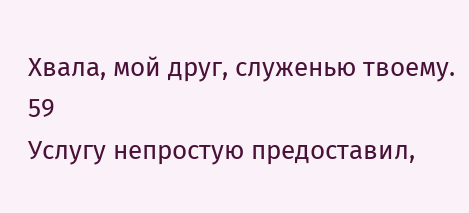Хвала, мой друг, служенью твоему.
59
Услугу непростую предоставил,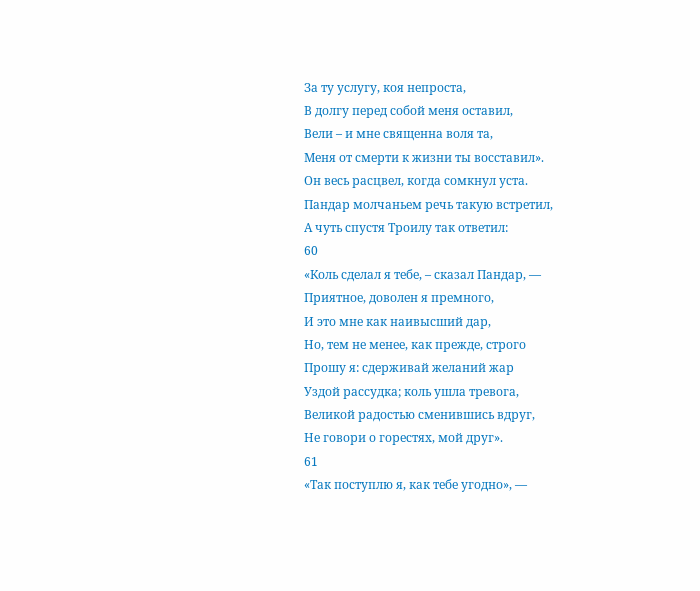За ту услугу, коя непроста,
В долгу перед собой меня оставил,
Вели – и мне священна воля та,
Меня от смерти к жизни ты восставил».
Он весь расцвел, когда сомкнул уста.
Пандар молчаньем речь такую встретил,
А чуть спустя Троилу так ответил:
60
«Коль сделал я тебе, – сказал Пандар, —
Приятное, доволен я премного,
И это мне как наивысший дар,
Но, тем не менее, как прежде, строго
Прошу я: сдерживай желаний жар
Уздой рассудка; коль ушла тревога,
Великой радостью сменившись вдруг,
Не говори о горестях, мой друг».
61
«Так поступлю я, как тебе угодно», —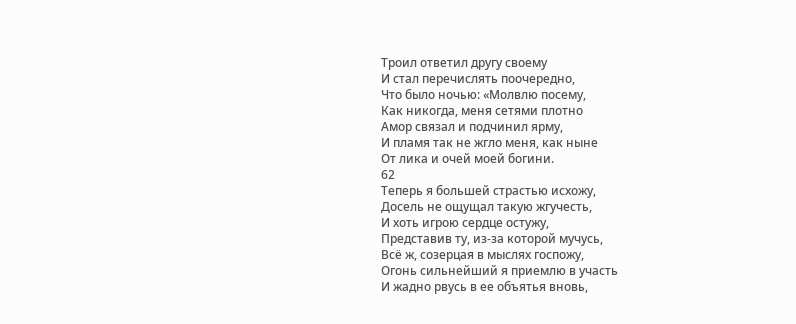Троил ответил другу своему
И стал перечислять поочередно,
Что было ночью: «Молвлю посему,
Как никогда, меня сетями плотно
Амор связал и подчинил ярму,
И пламя так не жгло меня, как ныне
От лика и очей моей богини.
62
Теперь я большей страстью исхожу,
Досель не ощущал такую жгучесть,
И хоть игрою сердце остужу,
Представив ту, из-за которой мучусь,
Всё ж, созерцая в мыслях госпожу,
Огонь сильнейший я приемлю в участь
И жадно рвусь в ее объятья вновь,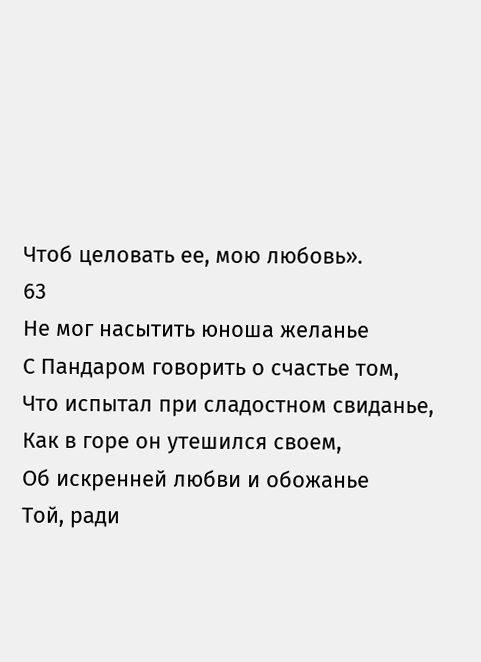Чтоб целовать ее, мою любовь».
63
Не мог насытить юноша желанье
С Пандаром говорить о счастье том,
Что испытал при сладостном свиданье,
Как в горе он утешился своем,
Об искренней любви и обожанье
Той, ради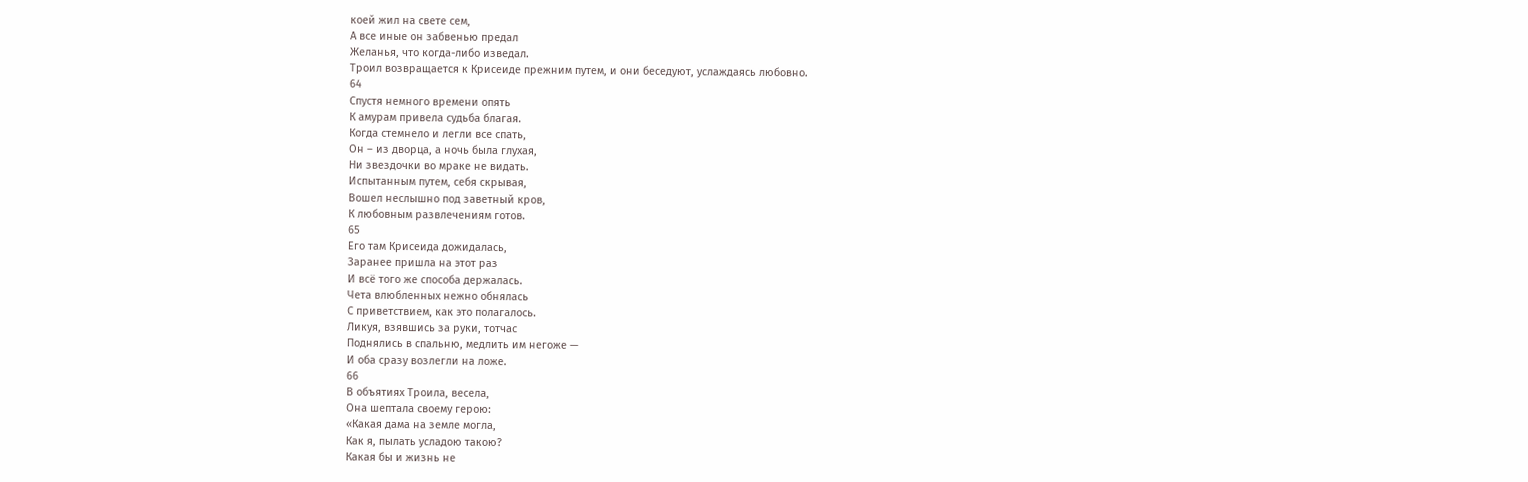коей жил на свете сем,
А все иные он забвенью предал
Желанья, что когда-либо изведал.
Троил возвращается к Крисеиде прежним путем, и они беседуют, услаждаясь любовно.
64
Спустя немного времени опять
К амурам привела судьба благая.
Когда стемнело и легли все спать,
Он – из дворца, а ночь была глухая,
Ни звездочки во мраке не видать.
Испытанным путем, себя скрывая,
Вошел неслышно под заветный кров,
К любовным развлечениям готов.
65
Его там Крисеида дожидалась,
Заранее пришла на этот раз
И всё того же способа держалась.
Чета влюбленных нежно обнялась
С приветствием, как это полагалось.
Ликуя, взявшись за руки, тотчас
Поднялись в спальню, медлить им негоже —
И оба сразу возлегли на ложе.
66
В объятиях Троила, весела,
Она шептала своему герою:
«Какая дама на земле могла,
Как я, пылать усладою такою?
Какая бы и жизнь не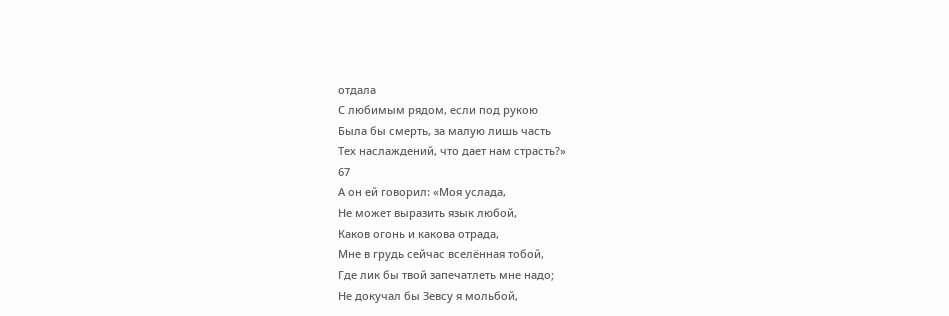отдала
С любимым рядом, если под рукою
Была бы смерть, за малую лишь часть
Тех наслаждений, что дает нам страсть?»
67
А он ей говорил: «Моя услада,
Не может выразить язык любой,
Каков огонь и какова отрада,
Мне в грудь сейчас вселённая тобой,
Где лик бы твой запечатлеть мне надо;
Не докучал бы Зевсу я мольбой,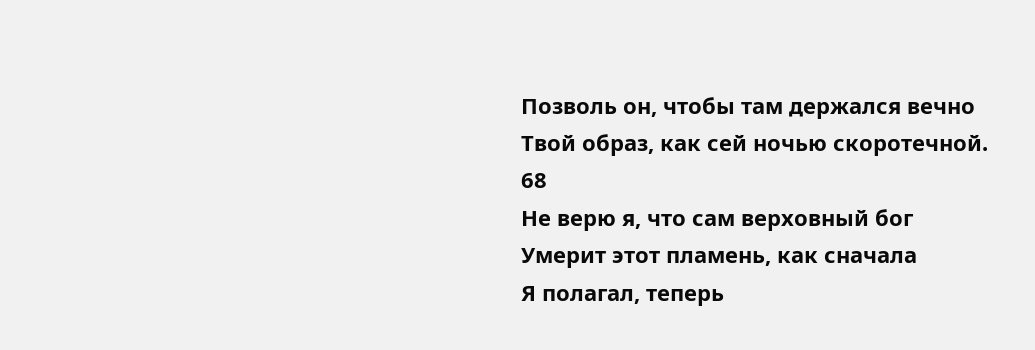Позволь он, чтобы там держался вечно
Твой образ, как сей ночью скоротечной.
68
Не верю я, что сам верховный бог
Умерит этот пламень, как сначала
Я полагал, теперь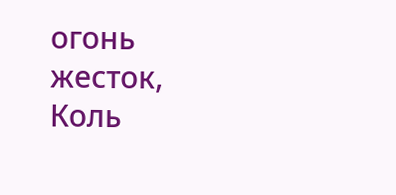огонь жесток,
Коль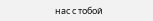нас с тобой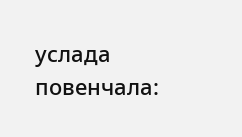услада повенчала: